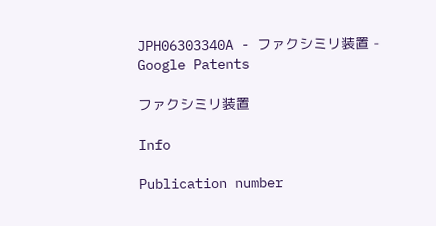JPH06303340A - ファクシミリ装置 - Google Patents

ファクシミリ装置

Info

Publication number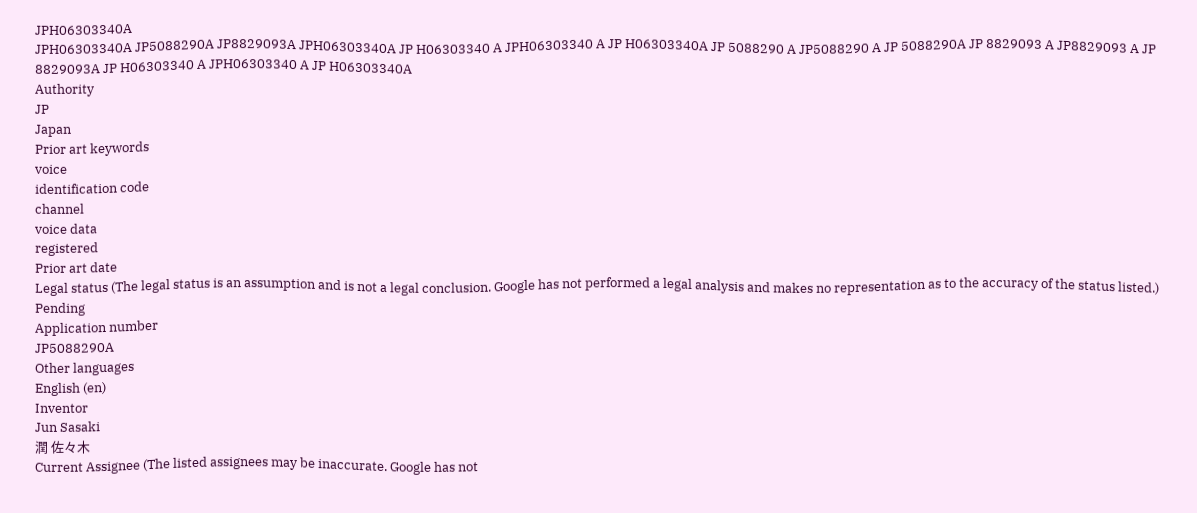JPH06303340A
JPH06303340A JP5088290A JP8829093A JPH06303340A JP H06303340 A JPH06303340 A JP H06303340A JP 5088290 A JP5088290 A JP 5088290A JP 8829093 A JP8829093 A JP 8829093A JP H06303340 A JPH06303340 A JP H06303340A
Authority
JP
Japan
Prior art keywords
voice
identification code
channel
voice data
registered
Prior art date
Legal status (The legal status is an assumption and is not a legal conclusion. Google has not performed a legal analysis and makes no representation as to the accuracy of the status listed.)
Pending
Application number
JP5088290A
Other languages
English (en)
Inventor
Jun Sasaki
潤 佐々木
Current Assignee (The listed assignees may be inaccurate. Google has not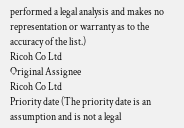performed a legal analysis and makes no representation or warranty as to the accuracy of the list.)
Ricoh Co Ltd
Original Assignee
Ricoh Co Ltd
Priority date (The priority date is an assumption and is not a legal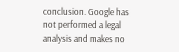conclusion. Google has not performed a legal analysis and makes no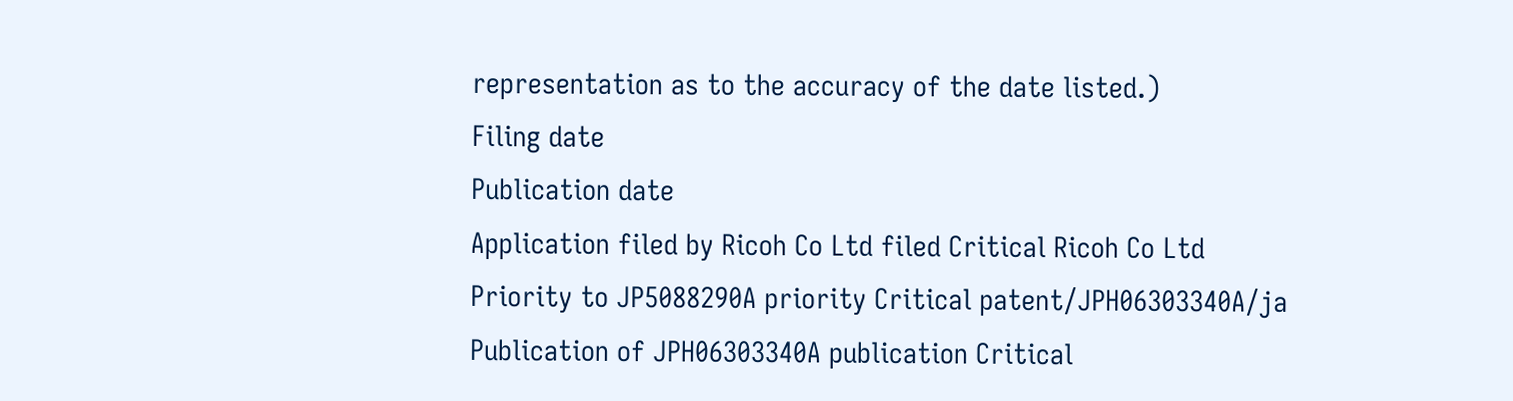representation as to the accuracy of the date listed.)
Filing date
Publication date
Application filed by Ricoh Co Ltd filed Critical Ricoh Co Ltd
Priority to JP5088290A priority Critical patent/JPH06303340A/ja
Publication of JPH06303340A publication Critical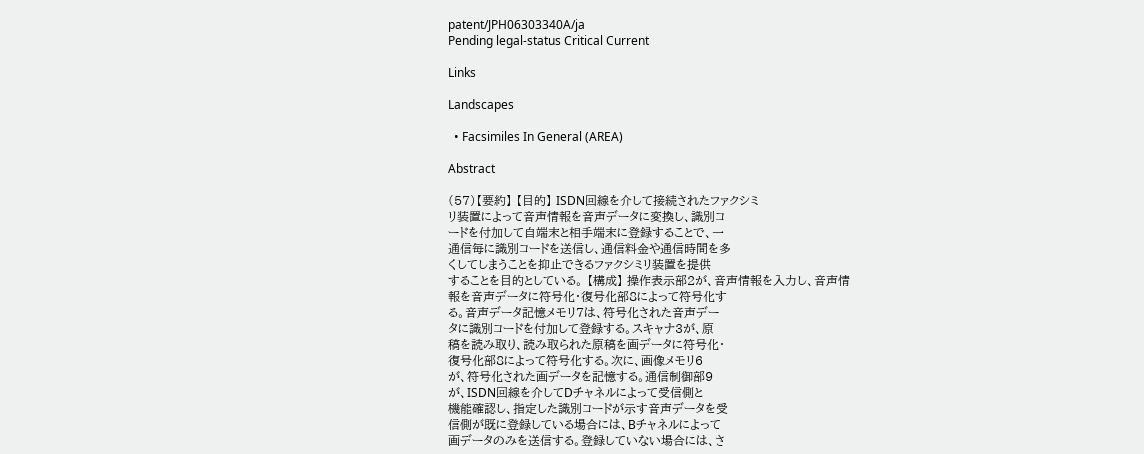patent/JPH06303340A/ja
Pending legal-status Critical Current

Links

Landscapes

  • Facsimiles In General (AREA)

Abstract

(57)【要約】 【目的】 ISDN回線を介して接続されたファクシミ
リ装置によって音声情報を音声データに変換し、識別コ
ードを付加して自端末と相手端末に登録することで、一
通信毎に識別コードを送信し、通信料金や通信時間を多
くしてしまうことを抑止できるファクシミリ装置を提供
することを目的としている。 【構成】 操作表示部2が、音声情報を入力し、音声情
報を音声データに符号化・復号化部8によって符号化す
る。音声データ記憶メモリ7は、符号化された音声デー
タに識別コードを付加して登録する。スキャナ3が、原
稿を読み取り、読み取られた原稿を画データに符号化・
復号化部8によって符号化する。次に、画像メモリ6
が、符号化された画データを記憶する。通信制御部9
が、ISDN回線を介してDチャネルによって受信側と
機能確認し、指定した識別コードが示す音声データを受
信側が既に登録している場合には、Bチャネルによって
画データのみを送信する。登録していない場合には、さ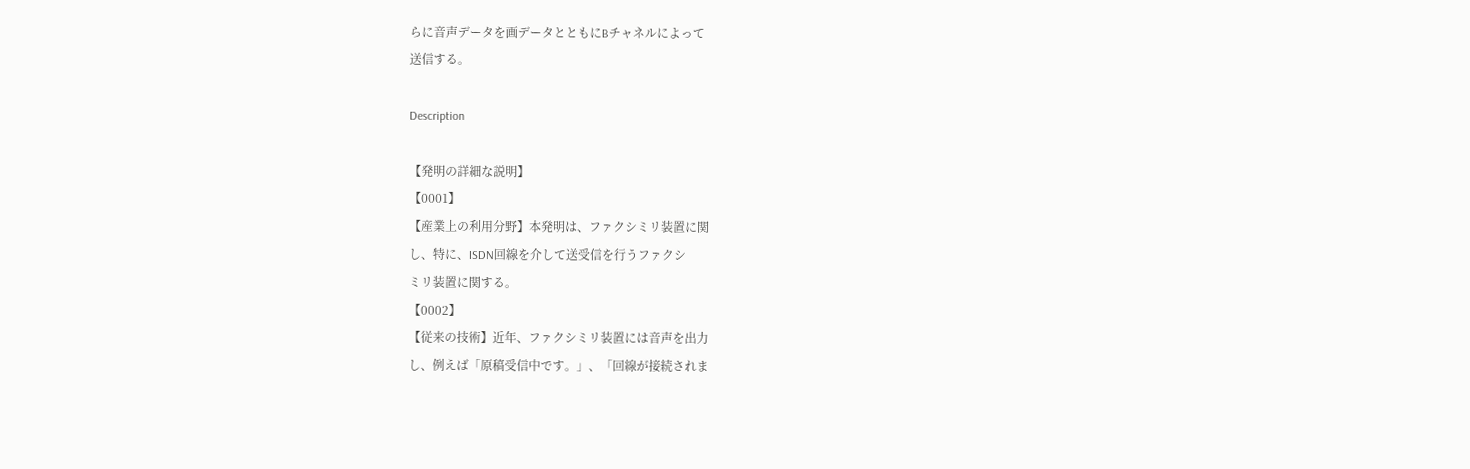らに音声データを画データとともにBチャネルによって
送信する。

Description

【発明の詳細な説明】
【0001】
【産業上の利用分野】本発明は、ファクシミリ装置に関
し、特に、ISDN回線を介して送受信を行うファクシ
ミリ装置に関する。
【0002】
【従来の技術】近年、ファクシミリ装置には音声を出力
し、例えば「原稿受信中です。」、「回線が接続されま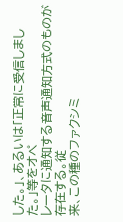した。」、あるいは「正常に受信しました。」等をオペ
レータに通知する音声通知方式のものが存在する。従
来、この種のファクシミ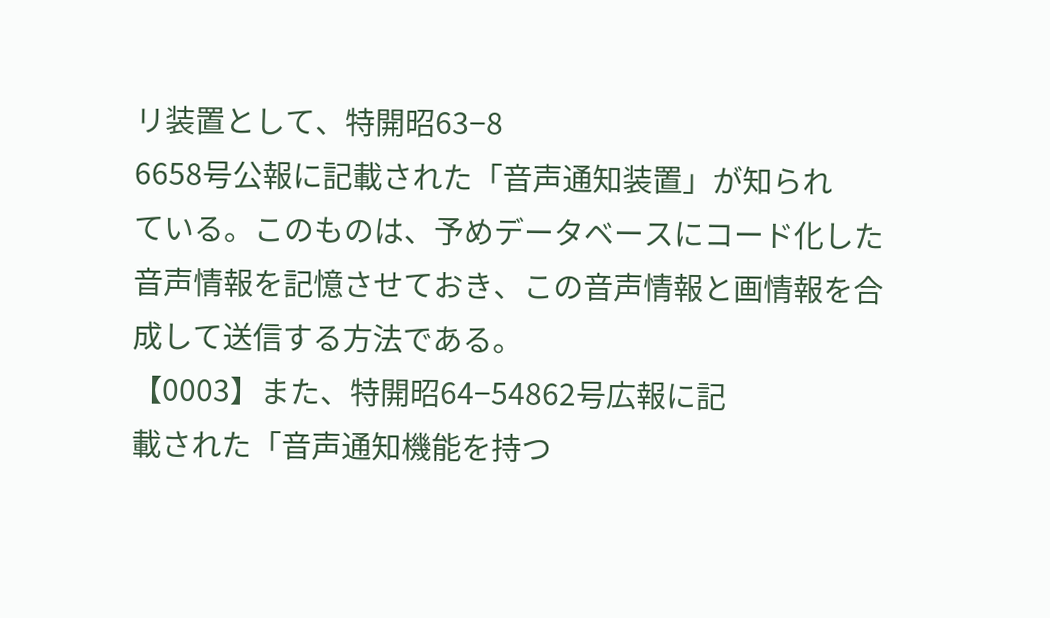リ装置として、特開昭63−8
6658号公報に記載された「音声通知装置」が知られ
ている。このものは、予めデータベースにコード化した
音声情報を記憶させておき、この音声情報と画情報を合
成して送信する方法である。
【0003】また、特開昭64−54862号広報に記
載された「音声通知機能を持つ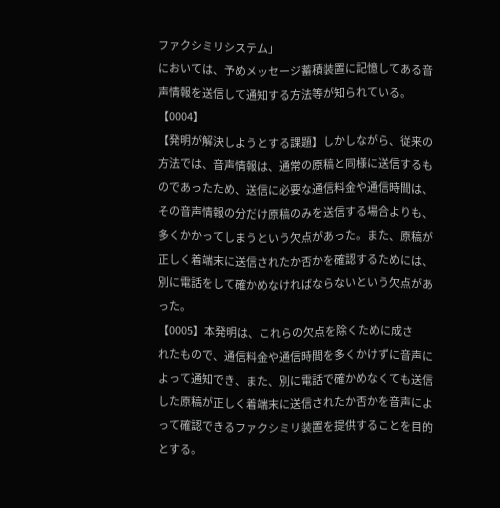ファクシミリシステム」
においては、予めメッセージ蓄積装置に記憶してある音
声情報を送信して通知する方法等が知られている。
【0004】
【発明が解決しようとする課題】しかしながら、従来の
方法では、音声情報は、通常の原稿と同様に送信するも
のであったため、送信に必要な通信料金や通信時間は、
その音声情報の分だけ原稿のみを送信する場合よりも、
多くかかってしまうという欠点があった。また、原稿が
正しく着端末に送信されたか否かを確認するためには、
別に電話をして確かめなければならないという欠点があ
った。
【0005】本発明は、これらの欠点を除くために成さ
れたもので、通信料金や通信時間を多くかけずに音声に
よって通知でき、また、別に電話で確かめなくても送信
した原稿が正しく着端末に送信されたか否かを音声によ
って確認できるファクシミリ装置を提供することを目的
とする。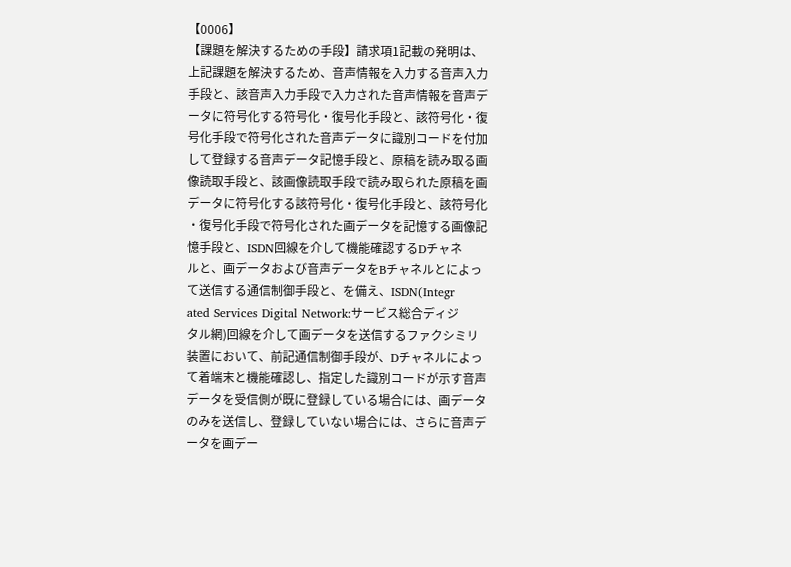【0006】
【課題を解決するための手段】請求項1記載の発明は、
上記課題を解決するため、音声情報を入力する音声入力
手段と、該音声入力手段で入力された音声情報を音声デ
ータに符号化する符号化・復号化手段と、該符号化・復
号化手段で符号化された音声データに識別コードを付加
して登録する音声データ記憶手段と、原稿を読み取る画
像読取手段と、該画像読取手段で読み取られた原稿を画
データに符号化する該符号化・復号化手段と、該符号化
・復号化手段で符号化された画データを記憶する画像記
憶手段と、ISDN回線を介して機能確認するDチャネ
ルと、画データおよび音声データをBチャネルとによっ
て送信する通信制御手段と、を備え、ISDN(Integr
ated Services Digital Network:サービス総合ディジ
タル網)回線を介して画データを送信するファクシミリ
装置において、前記通信制御手段が、Dチャネルによっ
て着端末と機能確認し、指定した識別コードが示す音声
データを受信側が既に登録している場合には、画データ
のみを送信し、登録していない場合には、さらに音声デ
ータを画デー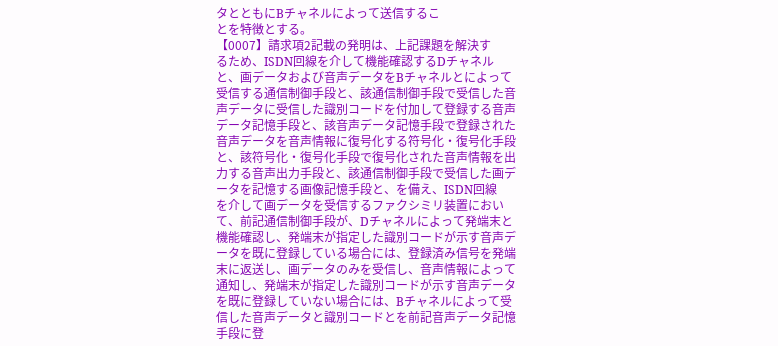タとともにBチャネルによって送信するこ
とを特徴とする。
【0007】請求項2記載の発明は、上記課題を解決す
るため、ISDN回線を介して機能確認するDチャネル
と、画データおよび音声データをBチャネルとによって
受信する通信制御手段と、該通信制御手段で受信した音
声データに受信した識別コードを付加して登録する音声
データ記憶手段と、該音声データ記憶手段で登録された
音声データを音声情報に復号化する符号化・復号化手段
と、該符号化・復号化手段で復号化された音声情報を出
力する音声出力手段と、該通信制御手段で受信した画デ
ータを記憶する画像記憶手段と、を備え、ISDN回線
を介して画データを受信するファクシミリ装置におい
て、前記通信制御手段が、Dチャネルによって発端末と
機能確認し、発端末が指定した識別コードが示す音声デ
ータを既に登録している場合には、登録済み信号を発端
末に返送し、画データのみを受信し、音声情報によって
通知し、発端末が指定した識別コードが示す音声データ
を既に登録していない場合には、Bチャネルによって受
信した音声データと識別コードとを前記音声データ記憶
手段に登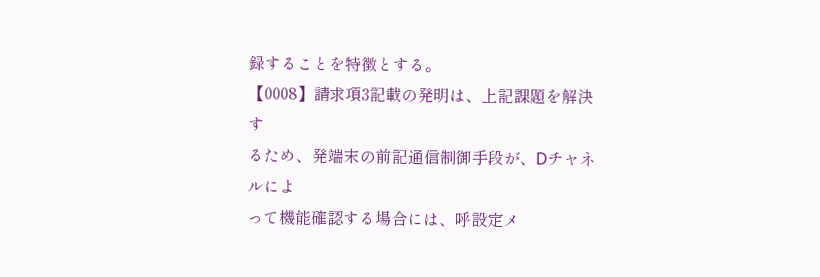録することを特徴とする。
【0008】請求項3記載の発明は、上記課題を解決す
るため、発端末の前記通信制御手段が、Dチャネルによ
って機能確認する場合には、呼設定メ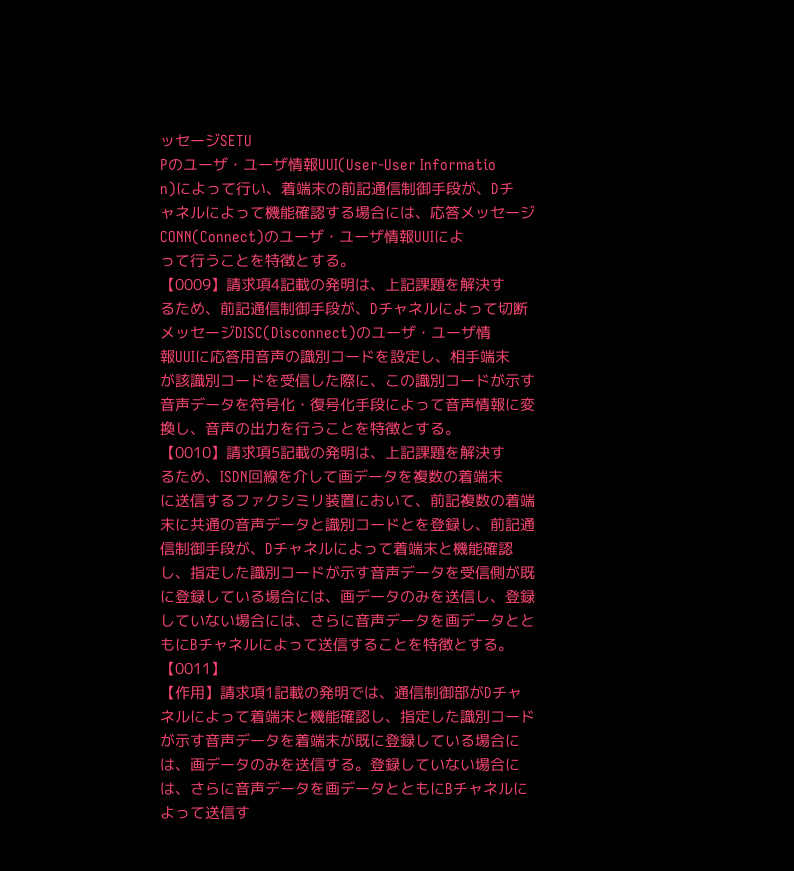ッセージSETU
Pのユーザ・ユーザ情報UUI(User-User Informatio
n)によって行い、着端末の前記通信制御手段が、Dチ
ャネルによって機能確認する場合には、応答メッセージ
CONN(Connect)のユーザ・ユーザ情報UUIによ
って行うことを特徴とする。
【0009】請求項4記載の発明は、上記課題を解決す
るため、前記通信制御手段が、Dチャネルによって切断
メッセージDISC(Disconnect)のユーザ・ユーザ情
報UUIに応答用音声の識別コードを設定し、相手端末
が該識別コードを受信した際に、この識別コードが示す
音声データを符号化・復号化手段によって音声情報に変
換し、音声の出力を行うことを特徴とする。
【0010】請求項5記載の発明は、上記課題を解決す
るため、ISDN回線を介して画データを複数の着端末
に送信するファクシミリ装置において、前記複数の着端
末に共通の音声データと識別コードとを登録し、前記通
信制御手段が、Dチャネルによって着端末と機能確認
し、指定した識別コードが示す音声データを受信側が既
に登録している場合には、画データのみを送信し、登録
していない場合には、さらに音声データを画データとと
もにBチャネルによって送信することを特徴とする。
【0011】
【作用】請求項1記載の発明では、通信制御部がDチャ
ネルによって着端末と機能確認し、指定した識別コード
が示す音声データを着端末が既に登録している場合に
は、画データのみを送信する。登録していない場合に
は、さらに音声データを画データとともにBチャネルに
よって送信す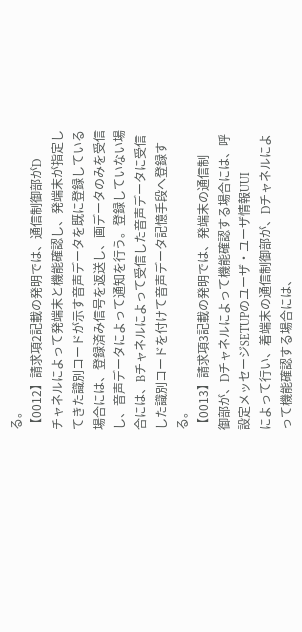る。
【0012】請求項2記載の発明では、通信制御部がD
チャネルによって発端末と機能確認し、発端末が指定し
てきた識別コードが示す音声データを既に登録している
場合には、登録済み信号を返送し、画データのみを受信
し、音声データによって通知を行う。登録していない場
合には、Bチャネルによって受信した音声データに受信
した識別コードを付けて音声データ記憶手段へ登録す
る。
【0013】請求項3記載の発明では、発端末の通信制
御部が、Dチャネルによって機能確認する場合には、呼
設定メッセージSETUPのユーザ・ユーザ情報UUI
によって行い、着端末の通信制御部が、Dチャネルによ
って機能確認する場合には、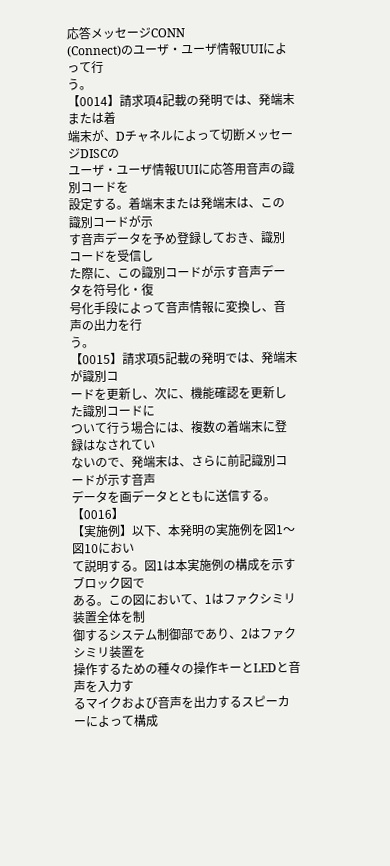応答メッセージCONN
(Connect)のユーザ・ユーザ情報UUIによって行
う。
【0014】請求項4記載の発明では、発端末または着
端末が、Dチャネルによって切断メッセージDISCの
ユーザ・ユーザ情報UUIに応答用音声の識別コードを
設定する。着端末または発端末は、この識別コードが示
す音声データを予め登録しておき、識別コードを受信し
た際に、この識別コードが示す音声データを符号化・復
号化手段によって音声情報に変換し、音声の出力を行
う。
【0015】請求項5記載の発明では、発端末が識別コ
ードを更新し、次に、機能確認を更新した識別コードに
ついて行う場合には、複数の着端末に登録はなされてい
ないので、発端末は、さらに前記識別コードが示す音声
データを画データとともに送信する。
【0016】
【実施例】以下、本発明の実施例を図1〜図10におい
て説明する。図1は本実施例の構成を示すブロック図で
ある。この図において、1はファクシミリ装置全体を制
御するシステム制御部であり、2はファクシミリ装置を
操作するための種々の操作キーとLEDと音声を入力す
るマイクおよび音声を出力するスピーカーによって構成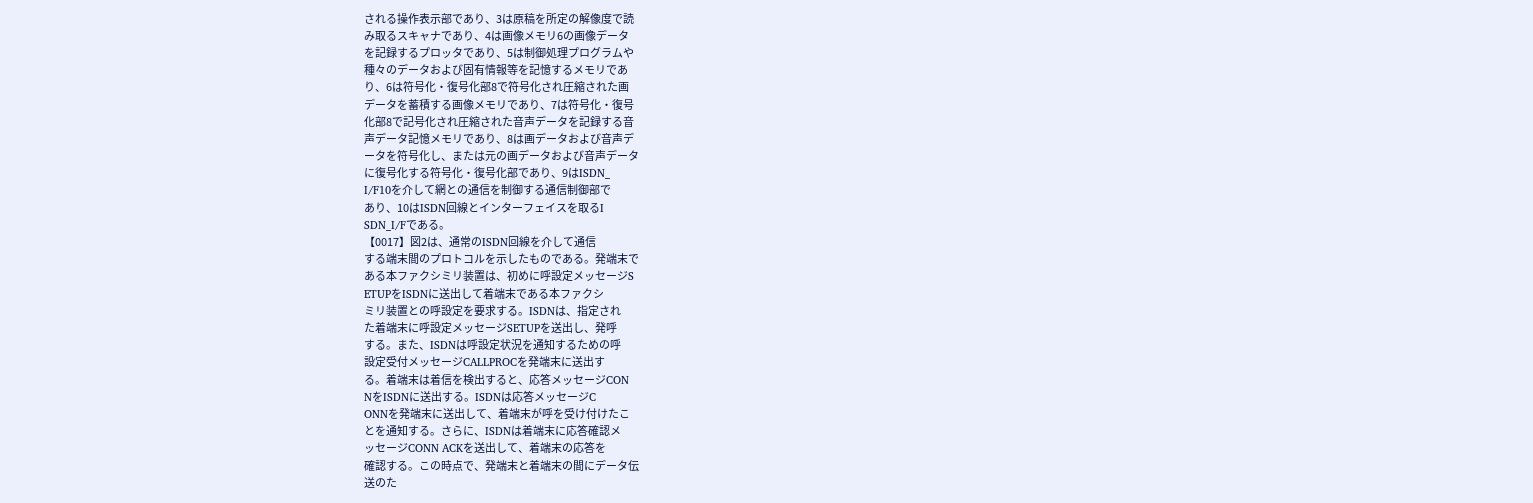される操作表示部であり、3は原稿を所定の解像度で読
み取るスキャナであり、4は画像メモリ6の画像データ
を記録するプロッタであり、5は制御処理プログラムや
種々のデータおよび固有情報等を記憶するメモリであ
り、6は符号化・復号化部8で符号化され圧縮された画
データを蓄積する画像メモリであり、7は符号化・復号
化部8で記号化され圧縮された音声データを記録する音
声データ記憶メモリであり、8は画データおよび音声デ
ータを符号化し、または元の画データおよび音声データ
に復号化する符号化・復号化部であり、9はISDN_
I/F10を介して網との通信を制御する通信制御部で
あり、10はISDN回線とインターフェイスを取るI
SDN_I/Fである。
【0017】図2は、通常のISDN回線を介して通信
する端末間のプロトコルを示したものである。発端末で
ある本ファクシミリ装置は、初めに呼設定メッセージS
ETUPをISDNに送出して着端末である本ファクシ
ミリ装置との呼設定を要求する。ISDNは、指定され
た着端末に呼設定メッセージSETUPを送出し、発呼
する。また、ISDNは呼設定状況を通知するための呼
設定受付メッセージCALLPROCを発端末に送出す
る。着端末は着信を検出すると、応答メッセージCON
NをISDNに送出する。ISDNは応答メッセージC
ONNを発端末に送出して、着端末が呼を受け付けたこ
とを通知する。さらに、ISDNは着端末に応答確認メ
ッセージCONN ACKを送出して、着端末の応答を
確認する。この時点で、発端末と着端末の間にデータ伝
送のた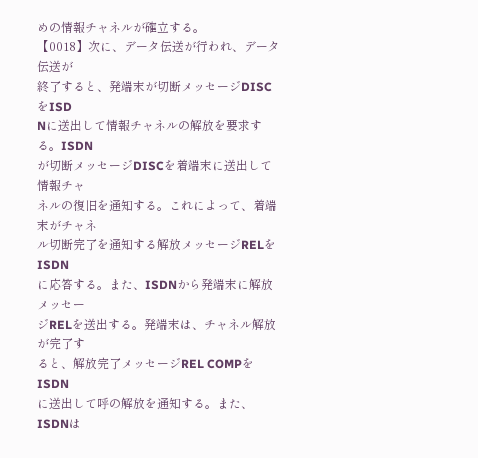めの情報チャネルが確立する。
【0018】次に、データ伝送が行われ、データ伝送が
終了すると、発端末が切断メッセージDISCをISD
Nに送出して情報チャネルの解放を要求する。ISDN
が切断メッセージDISCを着端末に送出して情報チャ
ネルの復旧を通知する。これによって、着端末がチャネ
ル切断完了を通知する解放メッセージRELをISDN
に応答する。また、ISDNから発端末に解放メッセー
ジRELを送出する。発端末は、チャネル解放が完了す
ると、解放完了メッセージREL COMPをISDN
に送出して呼の解放を通知する。また、ISDNは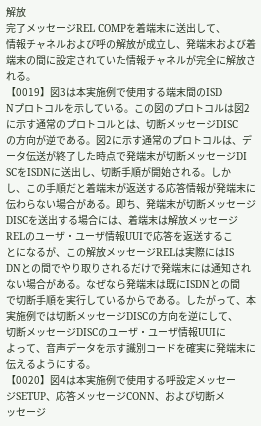解放
完了メッセージREL COMPを着端末に送出して、
情報チャネルおよび呼の解放が成立し、発端末および着
端末の間に設定されていた情報チャネルが完全に解放さ
れる。
【0019】図3は本実施例で使用する端末間のISD
Nプロトコルを示している。この図のプロトコルは図2
に示す通常のプロトコルとは、切断メッセージDISC
の方向が逆である。図2に示す通常のプロトコルは、デ
ータ伝送が終了した時点で発端末が切断メッセージDI
SCをISDNに送出し、切断手順が開始される。しか
し、この手順だと着端末が返送する応答情報が発端末に
伝わらない場合がある。即ち、発端末が切断メッセージ
DISCを送出する場合には、着端末は解放メッセージ
RELのユーザ・ユーザ情報UUIで応答を返送するこ
とになるが、この解放メッセージRELは実際にはIS
DNとの間でやり取りされるだけで発端末には通知され
ない場合がある。なぜなら発端末は既にISDNとの間
で切断手順を実行しているからである。したがって、本
実施例では切断メッセージDISCの方向を逆にして、
切断メッセージDISCのユーザ・ユーザ情報UUIに
よって、音声データを示す識別コードを確実に発端末に
伝えるようにする。
【0020】図4は本実施例で使用する呼設定メッセー
ジSETUP、応答メッセージCONN、および切断メ
ッセージ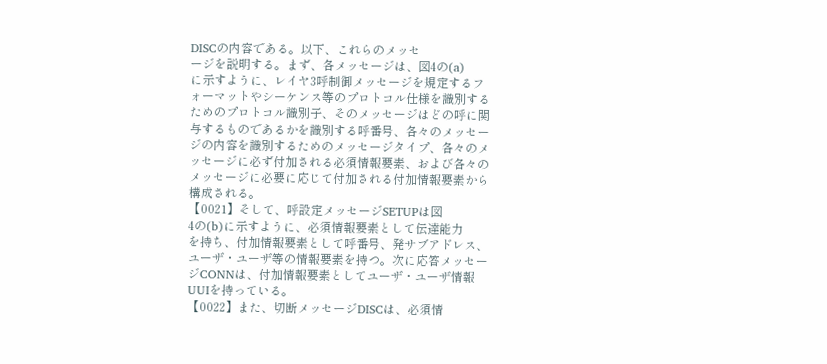DISCの内容である。以下、これらのメッセ
ージを説明する。まず、各メッセージは、図4の(a)
に示すように、レイヤ3呼制御メッセージを規定するフ
ォーマットやシーケンス等のプロトコル仕様を識別する
ためのプロトコル識別子、そのメッセージはどの呼に関
与するものであるかを識別する呼番号、各々のメッセー
ジの内容を識別するためのメッセージタイプ、各々のメ
ッセージに必ず付加される必須情報要素、および各々の
メッセージに必要に応じて付加される付加情報要素から
構成される。
【0021】そして、呼設定メッセージSETUPは図
4の(b)に示すように、必須情報要素として伝達能力
を持ち、付加情報要素として呼番号、発サブアドレス、
ユーザ・ユーザ等の情報要素を持つ。次に応答メッセー
ジCONNは、付加情報要素としてユーザ・ユーザ情報
UUIを持っている。
【0022】また、切断メッセージDISCは、必須情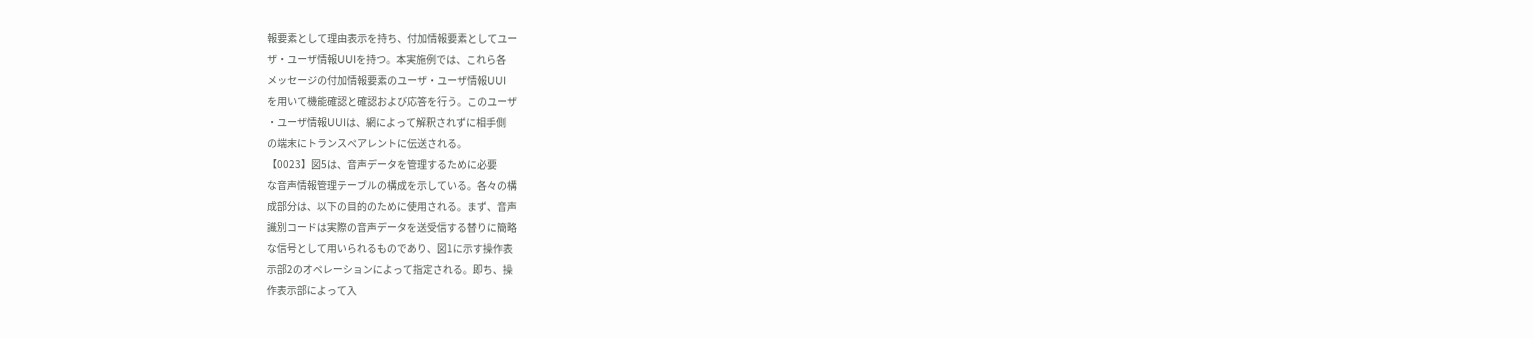報要素として理由表示を持ち、付加情報要素としてユー
ザ・ユーザ情報UUIを持つ。本実施例では、これら各
メッセージの付加情報要素のユーザ・ユーザ情報UUI
を用いて機能確認と確認および応答を行う。このユーザ
・ユーザ情報UUIは、網によって解釈されずに相手側
の端末にトランスペアレントに伝送される。
【0023】図5は、音声データを管理するために必要
な音声情報管理テーブルの構成を示している。各々の構
成部分は、以下の目的のために使用される。まず、音声
識別コードは実際の音声データを送受信する替りに簡略
な信号として用いられるものであり、図1に示す操作表
示部2のオペレーションによって指定される。即ち、操
作表示部によって入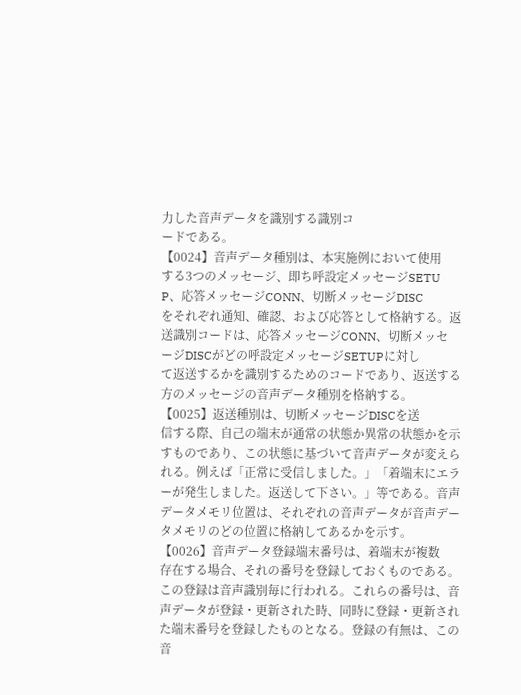力した音声データを識別する識別コ
ードである。
【0024】音声データ種別は、本実施例において使用
する3つのメッセージ、即ち呼設定メッセージSETU
P、応答メッセージCONN、切断メッセージDISC
をそれぞれ通知、確認、および応答として格納する。返
送識別コードは、応答メッセージCONN、切断メッセ
ージDISCがどの呼設定メッセージSETUPに対し
て返送するかを識別するためのコードであり、返送する
方のメッセージの音声データ種別を格納する。
【0025】返送種別は、切断メッセージDISCを送
信する際、自己の端末が通常の状態か異常の状態かを示
すものであり、この状態に基づいて音声データが変えら
れる。例えば「正常に受信しました。」「着端末にエラ
ーが発生しました。返送して下さい。」等である。音声
データメモリ位置は、それぞれの音声データが音声デー
タメモリのどの位置に格納してあるかを示す。
【0026】音声データ登録端末番号は、着端末が複数
存在する場合、それの番号を登録しておくものである。
この登録は音声識別毎に行われる。これらの番号は、音
声データが登録・更新された時、同時に登録・更新され
た端末番号を登録したものとなる。登録の有無は、この
音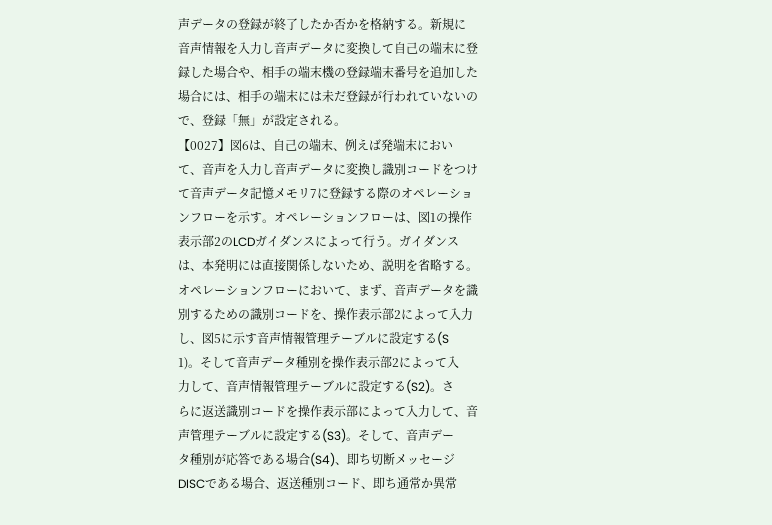声データの登録が終了したか否かを格納する。新規に
音声情報を入力し音声データに変換して自己の端末に登
録した場合や、相手の端末機の登録端末番号を追加した
場合には、相手の端末には未だ登録が行われていないの
で、登録「無」が設定される。
【0027】図6は、自己の端末、例えば発端末におい
て、音声を入力し音声データに変換し識別コードをつけ
て音声データ記憶メモリ7に登録する際のオペレーショ
ンフローを示す。オペレーションフローは、図1の操作
表示部2のLCDガイダンスによって行う。ガイダンス
は、本発明には直接関係しないため、説明を省略する。
オペレーションフローにおいて、まず、音声データを識
別するための識別コードを、操作表示部2によって入力
し、図5に示す音声情報管理テーブルに設定する(S
1)。そして音声データ種別を操作表示部2によって入
力して、音声情報管理テーブルに設定する(S2)。さ
らに返送識別コードを操作表示部によって入力して、音
声管理テーブルに設定する(S3)。そして、音声デー
タ種別が応答である場合(S4)、即ち切断メッセージ
DISCである場合、返送種別コード、即ち通常か異常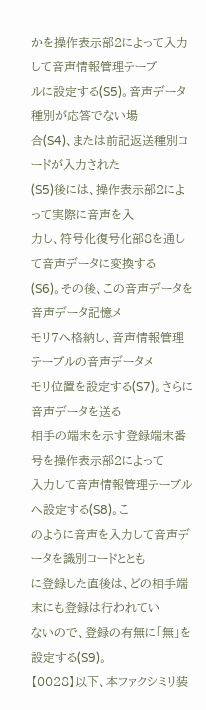かを操作表示部2によって入力して音声情報管理テーブ
ルに設定する(S5)。音声データ種別が応答でない場
合(S4)、または前記返送種別コードが入力された
(S5)後には、操作表示部2によって実際に音声を入
力し、符号化復号化部8を通して音声データに変換する
(S6)。その後、この音声データを音声データ記憶メ
モリ7へ格納し、音声情報管理テーブルの音声データメ
モリ位置を設定する(S7)。さらに音声データを送る
相手の端末を示す登録端末番号を操作表示部2によって
入力して音声情報管理テーブルへ設定する(S8)。こ
のように音声を入力して音声データを識別コードととも
に登録した直後は、どの相手端末にも登録は行われてい
ないので、登録の有無に「無」を設定する(S9)。
【0028】以下、本ファクシミリ装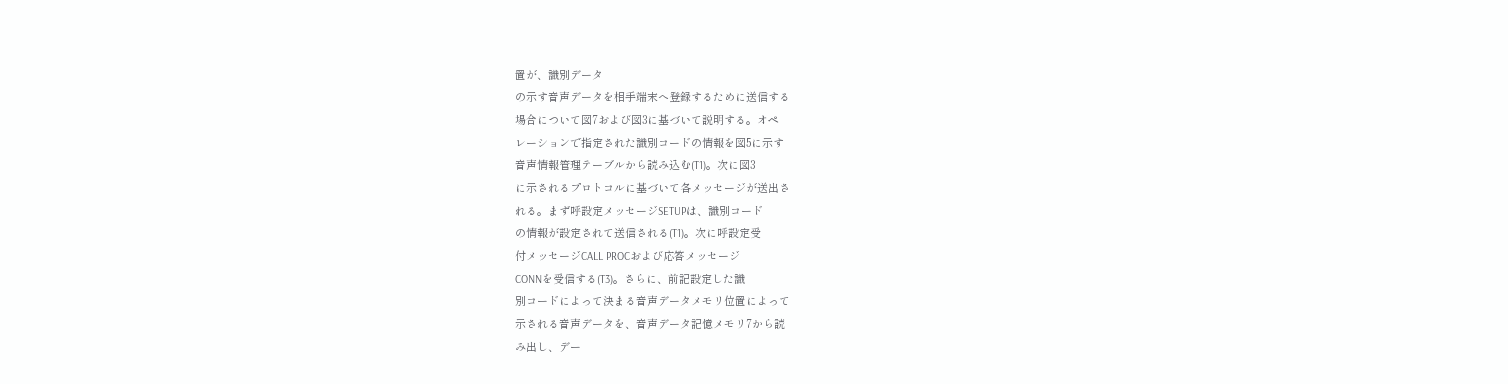置が、識別データ
の示す音声データを相手端末へ登録するために送信する
場合について図7および図3に基づいて説明する。オペ
レーションで指定された識別コードの情報を図5に示す
音声情報管理テーブルから読み込む(T1)。次に図3
に示されるプロトコルに基づいて各メッセージが送出さ
れる。まず呼設定メッセージSETUPは、識別コード
の情報が設定されて送信される(T1)。次に呼設定受
付メッセージCALL PROCおよび応答メッセージ
CONNを受信する(T3)。さらに、前記設定した識
別コードによって決まる音声データメモリ位置によって
示される音声データを、音声データ記憶メモリ7から読
み出し、デー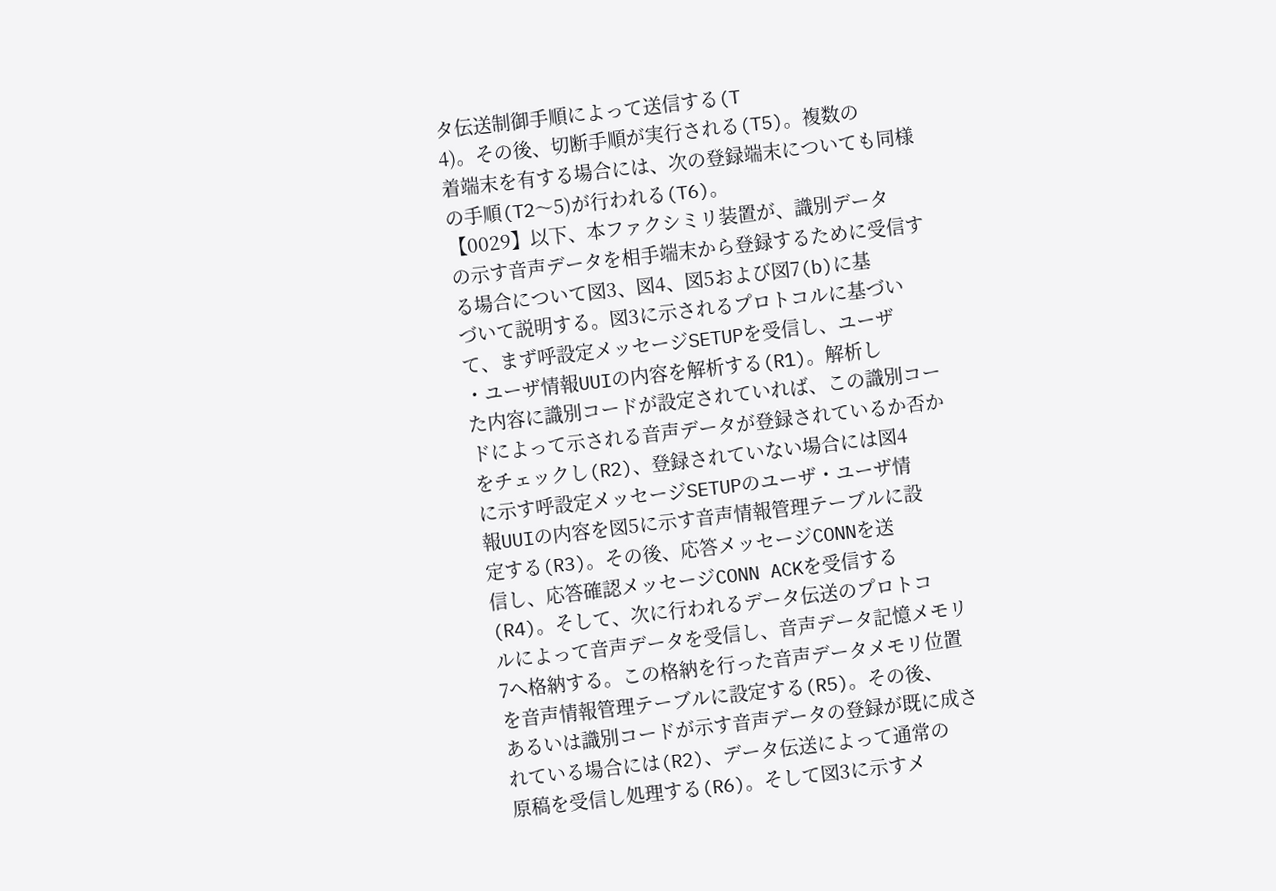タ伝送制御手順によって送信する(T
4)。その後、切断手順が実行される(T5)。複数の
着端末を有する場合には、次の登録端末についても同様
の手順(T2〜5)が行われる(T6)。
【0029】以下、本ファクシミリ装置が、識別データ
の示す音声データを相手端末から登録するために受信す
る場合について図3、図4、図5および図7(b)に基
づいて説明する。図3に示されるプロトコルに基づい
て、まず呼設定メッセージSETUPを受信し、ユーザ
・ユーザ情報UUIの内容を解析する(R1)。解析し
た内容に識別コードが設定されていれば、この識別コー
ドによって示される音声データが登録されているか否か
をチェックし(R2)、登録されていない場合には図4
に示す呼設定メッセージSETUPのユーザ・ユーザ情
報UUIの内容を図5に示す音声情報管理テーブルに設
定する(R3)。その後、応答メッセージCONNを送
信し、応答確認メッセージCONN ACKを受信する
(R4)。そして、次に行われるデータ伝送のプロトコ
ルによって音声データを受信し、音声データ記憶メモリ
7へ格納する。この格納を行った音声データメモリ位置
を音声情報管理テーブルに設定する(R5)。その後、
あるいは識別コードが示す音声データの登録が既に成さ
れている場合には(R2)、データ伝送によって通常の
原稿を受信し処理する(R6)。そして図3に示すメ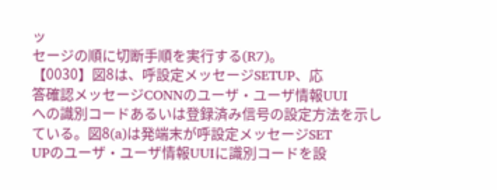ッ
セージの順に切断手順を実行する(R7)。
【0030】図8は、呼設定メッセージSETUP、応
答確認メッセージCONNのユーザ・ユーザ情報UUI
への識別コードあるいは登録済み信号の設定方法を示し
ている。図8(a)は発端末が呼設定メッセージSET
UPのユーザ・ユーザ情報UUIに識別コードを設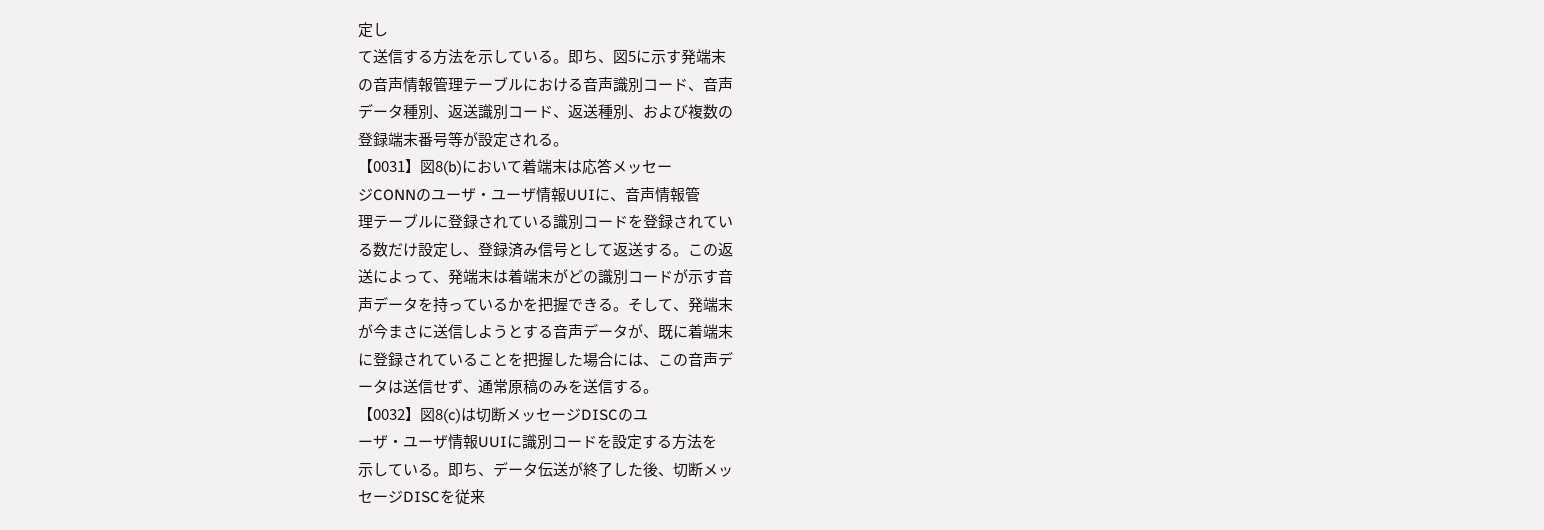定し
て送信する方法を示している。即ち、図5に示す発端末
の音声情報管理テーブルにおける音声識別コード、音声
データ種別、返送識別コード、返送種別、および複数の
登録端末番号等が設定される。
【0031】図8(b)において着端末は応答メッセー
ジCONNのユーザ・ユーザ情報UUIに、音声情報管
理テーブルに登録されている識別コードを登録されてい
る数だけ設定し、登録済み信号として返送する。この返
送によって、発端末は着端末がどの識別コードが示す音
声データを持っているかを把握できる。そして、発端末
が今まさに送信しようとする音声データが、既に着端末
に登録されていることを把握した場合には、この音声デ
ータは送信せず、通常原稿のみを送信する。
【0032】図8(c)は切断メッセージDISCのユ
ーザ・ユーザ情報UUIに識別コードを設定する方法を
示している。即ち、データ伝送が終了した後、切断メッ
セージDISCを従来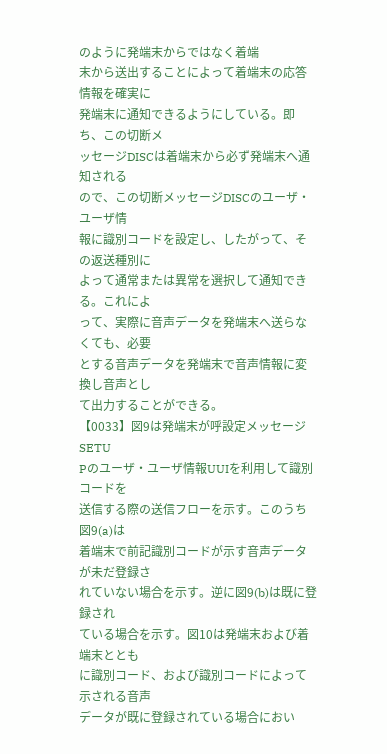のように発端末からではなく着端
末から送出することによって着端末の応答情報を確実に
発端末に通知できるようにしている。即ち、この切断メ
ッセージDISCは着端末から必ず発端末へ通知される
ので、この切断メッセージDISCのユーザ・ユーザ情
報に識別コードを設定し、したがって、その返送種別に
よって通常または異常を選択して通知できる。これによ
って、実際に音声データを発端末へ送らなくても、必要
とする音声データを発端末で音声情報に変換し音声とし
て出力することができる。
【0033】図9は発端末が呼設定メッセージSETU
Pのユーザ・ユーザ情報UUIを利用して識別コードを
送信する際の送信フローを示す。このうち図9(a)は
着端末で前記識別コードが示す音声データが未だ登録さ
れていない場合を示す。逆に図9(b)は既に登録され
ている場合を示す。図10は発端末および着端末ととも
に識別コード、および識別コードによって示される音声
データが既に登録されている場合におい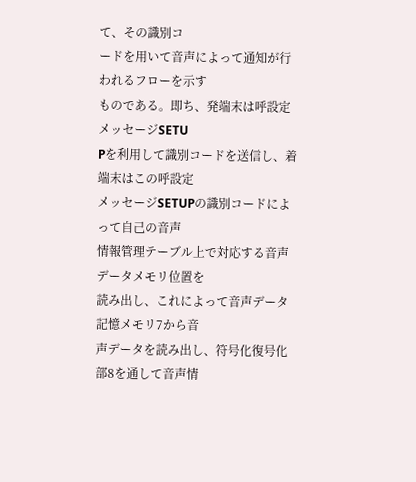て、その識別コ
ードを用いて音声によって通知が行われるフローを示す
ものである。即ち、発端末は呼設定メッセージSETU
Pを利用して識別コードを送信し、着端末はこの呼設定
メッセージSETUPの識別コードによって自己の音声
情報管理テーブル上で対応する音声データメモリ位置を
読み出し、これによって音声データ記憶メモリ7から音
声データを読み出し、符号化復号化部8を通して音声情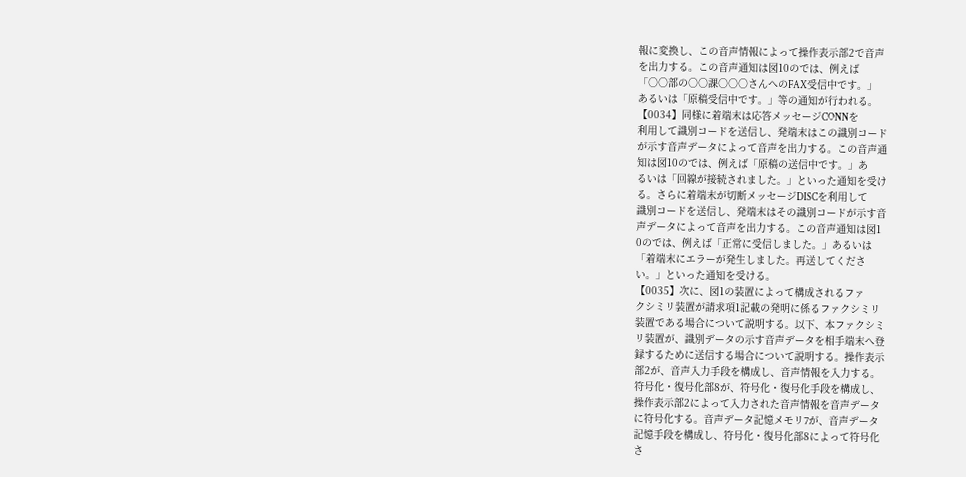報に変換し、この音声情報によって操作表示部2で音声
を出力する。この音声通知は図10のでは、例えば
「○○部の○○課○○○さんへのFAX受信中です。」
あるいは「原稿受信中です。」等の通知が行われる。
【0034】同様に着端末は応答メッセージCONNを
利用して識別コードを送信し、発端末はこの識別コード
が示す音声データによって音声を出力する。この音声通
知は図10のでは、例えば「原稿の送信中です。」あ
るいは「回線が接続されました。」といった通知を受け
る。さらに着端末が切断メッセージDISCを利用して
識別コードを送信し、発端末はその識別コードが示す音
声データによって音声を出力する。この音声通知は図1
0のでは、例えば「正常に受信しました。」あるいは
「着端末にエラーが発生しました。再送してくださ
い。」といった通知を受ける。
【0035】次に、図1の装置によって構成されるファ
クシミリ装置が請求項1記載の発明に係るファクシミリ
装置である場合について説明する。以下、本ファクシミ
リ装置が、識別データの示す音声データを相手端末へ登
録するために送信する場合について説明する。操作表示
部2が、音声入力手段を構成し、音声情報を入力する。
符号化・復号化部8が、符号化・復号化手段を構成し、
操作表示部2によって入力された音声情報を音声データ
に符号化する。音声データ記憶メモリ7が、音声データ
記憶手段を構成し、符号化・復号化部8によって符号化
さ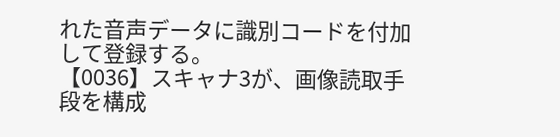れた音声データに識別コードを付加して登録する。
【0036】スキャナ3が、画像読取手段を構成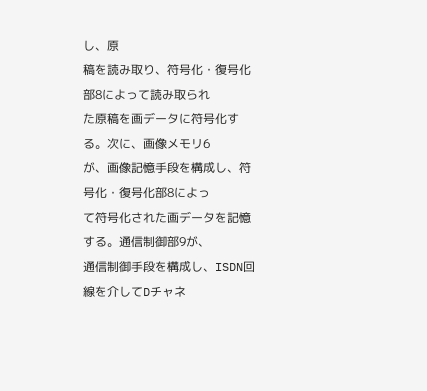し、原
稿を読み取り、符号化・復号化部8によって読み取られ
た原稿を画データに符号化する。次に、画像メモリ6
が、画像記憶手段を構成し、符号化・復号化部8によっ
て符号化された画データを記憶する。通信制御部9が、
通信制御手段を構成し、ISDN回線を介してDチャネ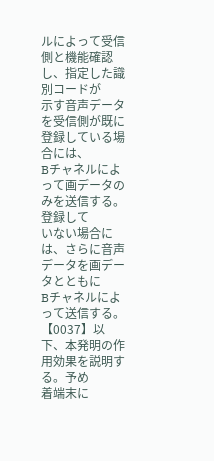ルによって受信側と機能確認し、指定した識別コードが
示す音声データを受信側が既に登録している場合には、
Bチャネルによって画データのみを送信する。登録して
いない場合には、さらに音声データを画データとともに
Bチャネルによって送信する。
【0037】以下、本発明の作用効果を説明する。予め
着端末に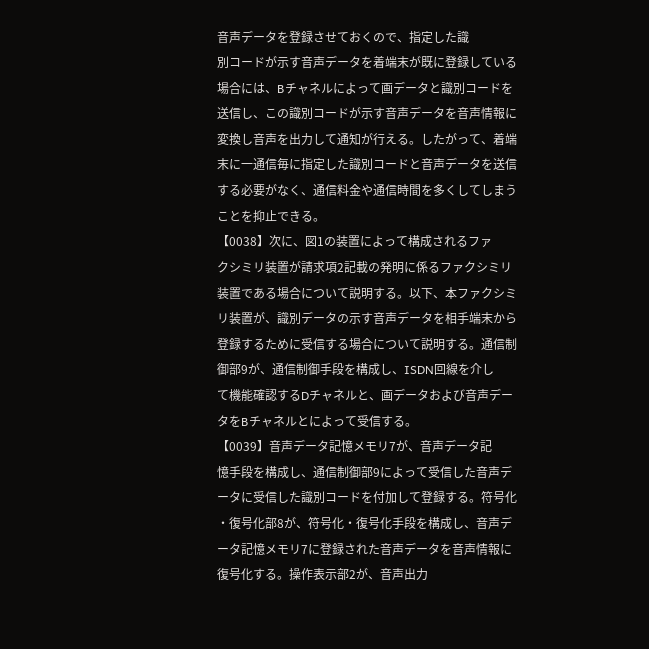音声データを登録させておくので、指定した識
別コードが示す音声データを着端末が既に登録している
場合には、Bチャネルによって画データと識別コードを
送信し、この識別コードが示す音声データを音声情報に
変換し音声を出力して通知が行える。したがって、着端
末に一通信毎に指定した識別コードと音声データを送信
する必要がなく、通信料金や通信時間を多くしてしまう
ことを抑止できる。
【0038】次に、図1の装置によって構成されるファ
クシミリ装置が請求項2記載の発明に係るファクシミリ
装置である場合について説明する。以下、本ファクシミ
リ装置が、識別データの示す音声データを相手端末から
登録するために受信する場合について説明する。通信制
御部9が、通信制御手段を構成し、ISDN回線を介し
て機能確認するDチャネルと、画データおよび音声デー
タをBチャネルとによって受信する。
【0039】音声データ記憶メモリ7が、音声データ記
憶手段を構成し、通信制御部9によって受信した音声デ
ータに受信した識別コードを付加して登録する。符号化
・復号化部8が、符号化・復号化手段を構成し、音声デ
ータ記憶メモリ7に登録された音声データを音声情報に
復号化する。操作表示部2が、音声出力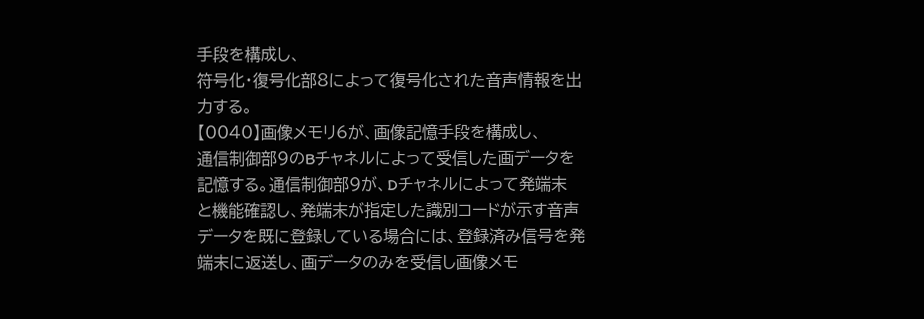手段を構成し、
符号化・復号化部8によって復号化された音声情報を出
力する。
【0040】画像メモリ6が、画像記憶手段を構成し、
通信制御部9のBチャネルによって受信した画データを
記憶する。通信制御部9が、Dチャネルによって発端末
と機能確認し、発端末が指定した識別コードが示す音声
データを既に登録している場合には、登録済み信号を発
端末に返送し、画データのみを受信し画像メモ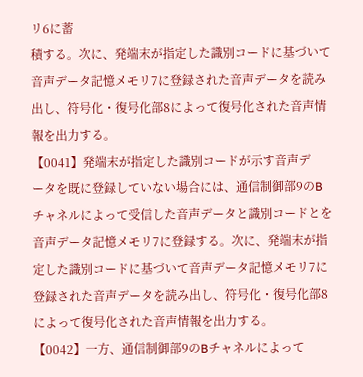リ6に蓄
積する。次に、発端末が指定した識別コードに基づいて
音声データ記憶メモリ7に登録された音声データを読み
出し、符号化・復号化部8によって復号化された音声情
報を出力する。
【0041】発端末が指定した識別コードが示す音声デ
ータを既に登録していない場合には、通信制御部9のB
チャネルによって受信した音声データと識別コードとを
音声データ記憶メモリ7に登録する。次に、発端末が指
定した識別コードに基づいて音声データ記憶メモリ7に
登録された音声データを読み出し、符号化・復号化部8
によって復号化された音声情報を出力する。
【0042】一方、通信制御部9のBチャネルによって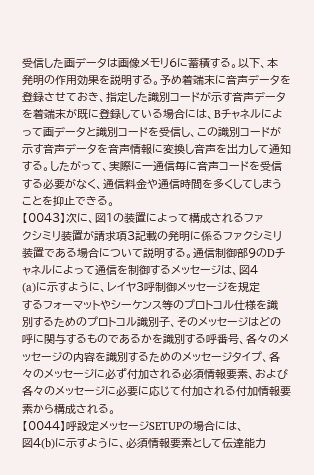受信した画データは画像メモリ6に蓄積する。以下、本
発明の作用効果を説明する。予め着端末に音声データを
登録させておき、指定した識別コードが示す音声データ
を着端末が既に登録している場合には、Bチャネルによ
って画データと識別コードを受信し、この識別コードが
示す音声データを音声情報に変換し音声を出力して通知
する。したがって、実際に一通信毎に音声コードを受信
する必要がなく、通信料金や通信時間を多くしてしまう
ことを抑止できる。
【0043】次に、図1の装置によって構成されるファ
クシミリ装置が請求項3記載の発明に係るファクシミリ
装置である場合について説明する。通信制御部9のDチ
ャネルによって通信を制御するメッセージは、図4
(a)に示すように、レイヤ3呼制御メッセージを規定
するフォーマットやシーケンス等のプロトコル仕様を識
別するためのプロトコル識別子、そのメッセージはどの
呼に関与するものであるかを識別する呼番号、各々のメ
ッセージの内容を識別するためのメッセージタイプ、各
々のメッセージに必ず付加される必須情報要素、および
各々のメッセージに必要に応じて付加される付加情報要
素から構成される。
【0044】呼設定メッセージSETUPの場合には、
図4(b)に示すように、必須情報要素として伝達能力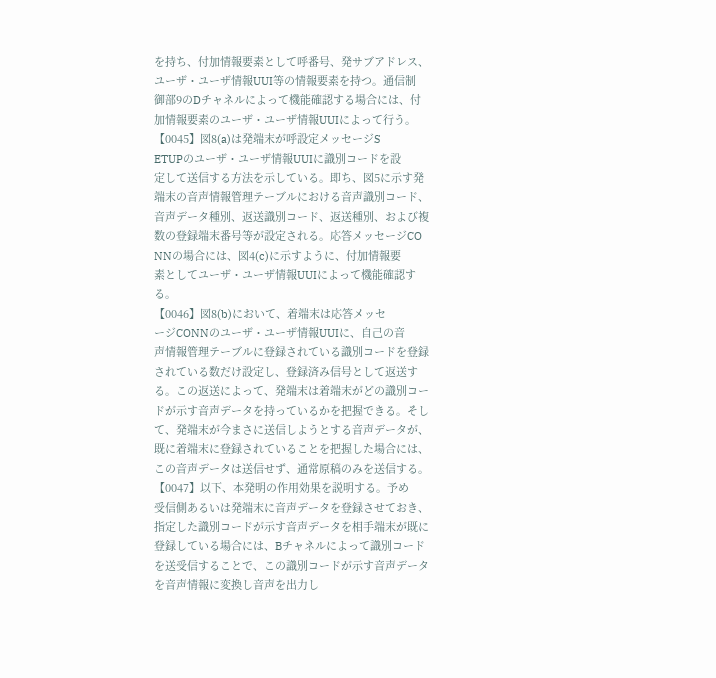を持ち、付加情報要素として呼番号、発サブアドレス、
ユーザ・ユーザ情報UUI等の情報要素を持つ。通信制
御部9のDチャネルによって機能確認する場合には、付
加情報要素のユーザ・ユーザ情報UUIによって行う。
【0045】図8(a)は発端末が呼設定メッセージS
ETUPのユーザ・ユーザ情報UUIに識別コードを設
定して送信する方法を示している。即ち、図5に示す発
端末の音声情報管理テーブルにおける音声識別コード、
音声データ種別、返送識別コード、返送種別、および複
数の登録端末番号等が設定される。応答メッセージCO
NNの場合には、図4(c)に示すように、付加情報要
素としてユーザ・ユーザ情報UUIによって機能確認す
る。
【0046】図8(b)において、着端末は応答メッセ
ージCONNのユーザ・ユーザ情報UUIに、自己の音
声情報管理テーブルに登録されている識別コードを登録
されている数だけ設定し、登録済み信号として返送す
る。この返送によって、発端末は着端末がどの識別コー
ドが示す音声データを持っているかを把握できる。そし
て、発端末が今まさに送信しようとする音声データが、
既に着端末に登録されていることを把握した場合には、
この音声データは送信せず、通常原稿のみを送信する。
【0047】以下、本発明の作用効果を説明する。予め
受信側あるいは発端末に音声データを登録させておき、
指定した識別コードが示す音声データを相手端末が既に
登録している場合には、Bチャネルによって識別コード
を送受信することで、この識別コードが示す音声データ
を音声情報に変換し音声を出力し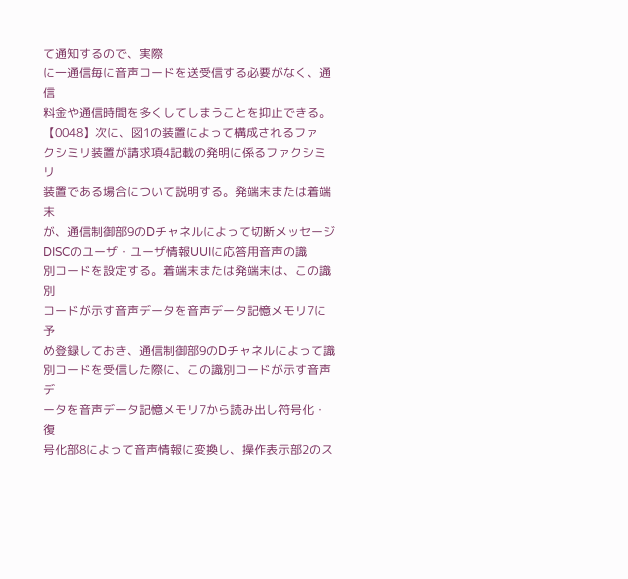て通知するので、実際
に一通信毎に音声コードを送受信する必要がなく、通信
料金や通信時間を多くしてしまうことを抑止できる。
【0048】次に、図1の装置によって構成されるファ
クシミリ装置が請求項4記載の発明に係るファクシミリ
装置である場合について説明する。発端末または着端末
が、通信制御部9のDチャネルによって切断メッセージ
DISCのユーザ・ユーザ情報UUIに応答用音声の識
別コードを設定する。着端末または発端末は、この識別
コードが示す音声データを音声データ記憶メモリ7に予
め登録しておき、通信制御部9のDチャネルによって識
別コードを受信した際に、この識別コードが示す音声デ
ータを音声データ記憶メモリ7から読み出し符号化・復
号化部8によって音声情報に変換し、操作表示部2のス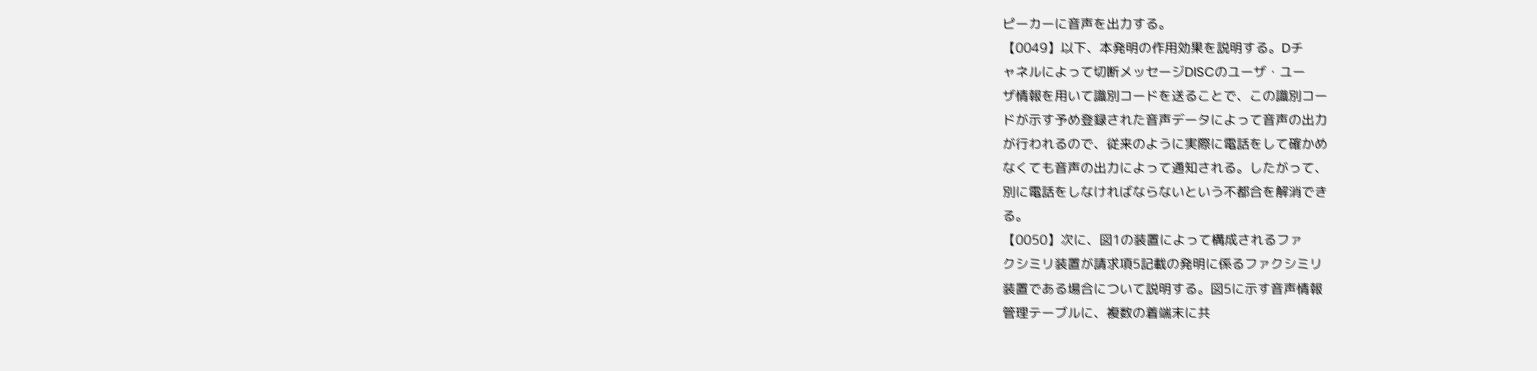ピーカーに音声を出力する。
【0049】以下、本発明の作用効果を説明する。Dチ
ャネルによって切断メッセージDISCのユーザ・ユー
ザ情報を用いて識別コードを送ることで、この識別コー
ドが示す予め登録された音声データによって音声の出力
が行われるので、従来のように実際に電話をして確かめ
なくても音声の出力によって通知される。したがって、
別に電話をしなければならないという不都合を解消でき
る。
【0050】次に、図1の装置によって構成されるファ
クシミリ装置が請求項5記載の発明に係るファクシミリ
装置である場合について説明する。図5に示す音声情報
管理テーブルに、複数の着端末に共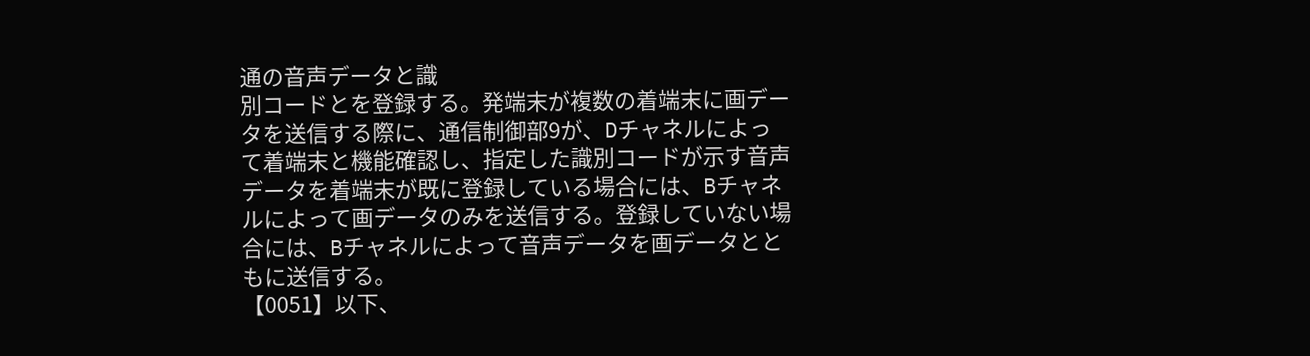通の音声データと識
別コードとを登録する。発端末が複数の着端末に画デー
タを送信する際に、通信制御部9が、Dチャネルによっ
て着端末と機能確認し、指定した識別コードが示す音声
データを着端末が既に登録している場合には、Bチャネ
ルによって画データのみを送信する。登録していない場
合には、Bチャネルによって音声データを画データとと
もに送信する。
【0051】以下、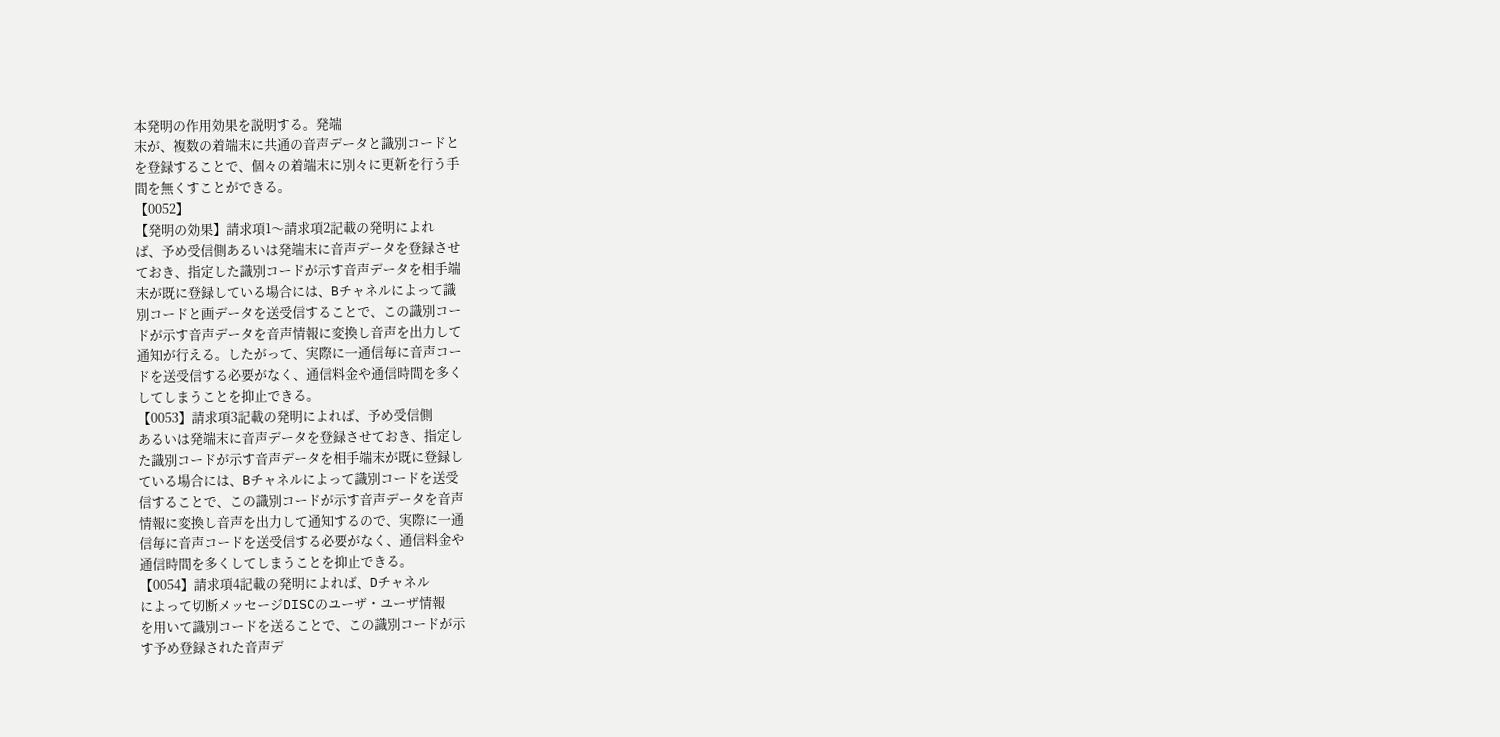本発明の作用効果を説明する。発端
末が、複数の着端末に共通の音声データと識別コードと
を登録することで、個々の着端末に別々に更新を行う手
間を無くすことができる。
【0052】
【発明の効果】請求項1〜請求項2記載の発明によれ
ば、予め受信側あるいは発端末に音声データを登録させ
ておき、指定した識別コードが示す音声データを相手端
末が既に登録している場合には、Bチャネルによって識
別コードと画データを送受信することで、この識別コー
ドが示す音声データを音声情報に変換し音声を出力して
通知が行える。したがって、実際に一通信毎に音声コー
ドを送受信する必要がなく、通信料金や通信時間を多く
してしまうことを抑止できる。
【0053】請求項3記載の発明によれば、予め受信側
あるいは発端末に音声データを登録させておき、指定し
た識別コードが示す音声データを相手端末が既に登録し
ている場合には、Bチャネルによって識別コードを送受
信することで、この識別コードが示す音声データを音声
情報に変換し音声を出力して通知するので、実際に一通
信毎に音声コードを送受信する必要がなく、通信料金や
通信時間を多くしてしまうことを抑止できる。
【0054】請求項4記載の発明によれば、Dチャネル
によって切断メッセージDISCのユーザ・ユーザ情報
を用いて識別コードを送ることで、この識別コードが示
す予め登録された音声デ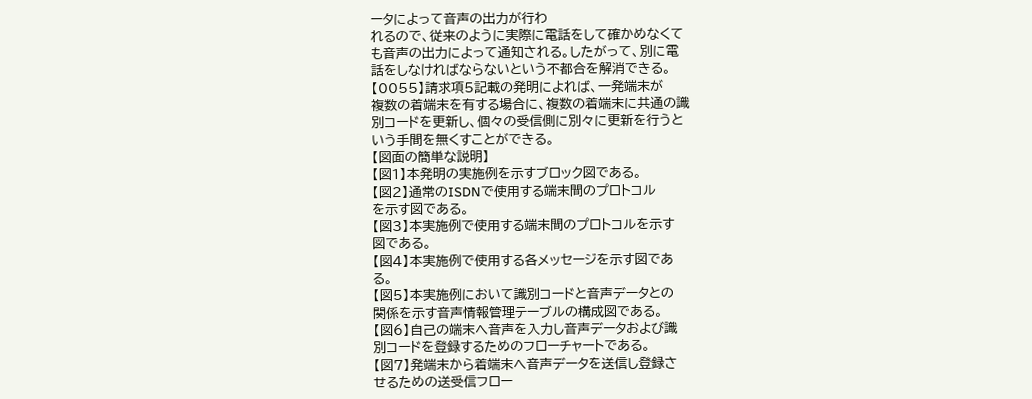ータによって音声の出力が行わ
れるので、従来のように実際に電話をして確かめなくて
も音声の出力によって通知される。したがって、別に電
話をしなければならないという不都合を解消できる。
【0055】請求項5記載の発明によれば、一発端末が
複数の着端末を有する場合に、複数の着端末に共通の識
別コードを更新し、個々の受信側に別々に更新を行うと
いう手間を無くすことができる。
【図面の簡単な説明】
【図1】本発明の実施例を示すブロック図である。
【図2】通常のISDNで使用する端末間のプロトコル
を示す図である。
【図3】本実施例で使用する端末間のプロトコルを示す
図である。
【図4】本実施例で使用する各メッセージを示す図であ
る。
【図5】本実施例において識別コードと音声データとの
関係を示す音声情報管理テーブルの構成図である。
【図6】自己の端末へ音声を入力し音声データおよび識
別コードを登録するためのフローチャートである。
【図7】発端末から着端末へ音声データを送信し登録さ
せるための送受信フロー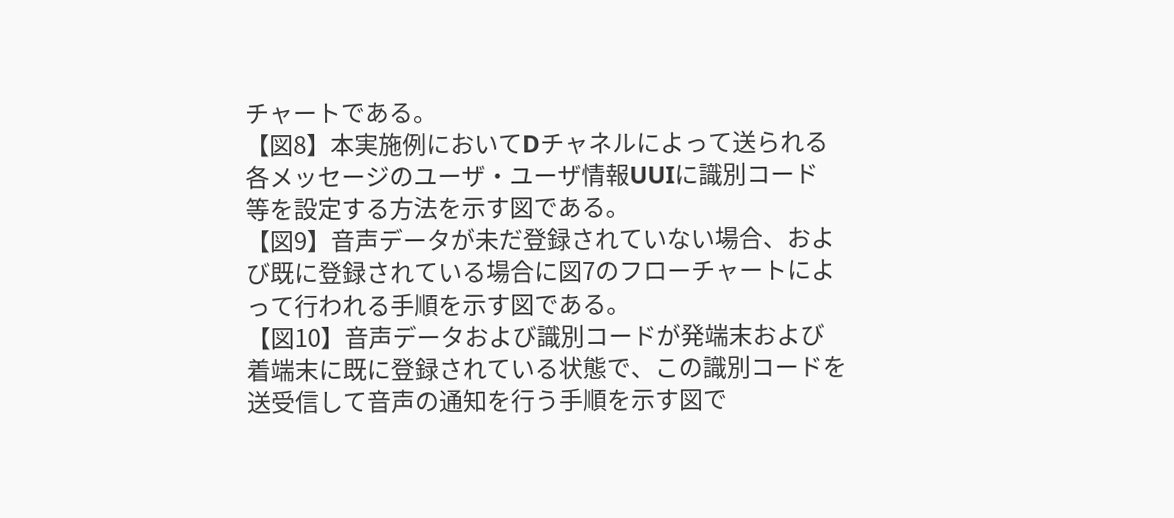チャートである。
【図8】本実施例においてDチャネルによって送られる
各メッセージのユーザ・ユーザ情報UUIに識別コード
等を設定する方法を示す図である。
【図9】音声データが未だ登録されていない場合、およ
び既に登録されている場合に図7のフローチャートによ
って行われる手順を示す図である。
【図10】音声データおよび識別コードが発端末および
着端末に既に登録されている状態で、この識別コードを
送受信して音声の通知を行う手順を示す図で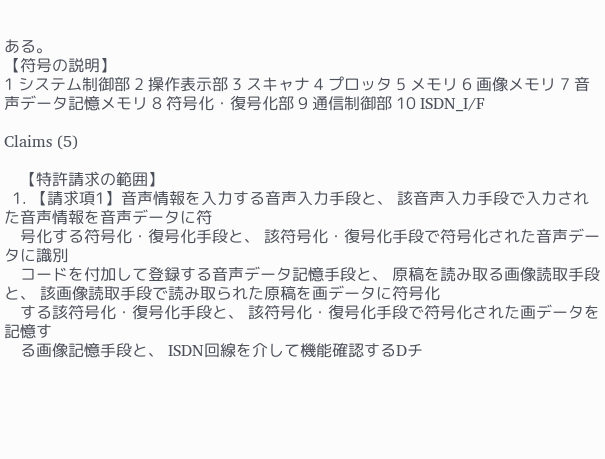ある。
【符号の説明】
1 システム制御部 2 操作表示部 3 スキャナ 4 プロッタ 5 メモリ 6 画像メモリ 7 音声データ記憶メモリ 8 符号化・復号化部 9 通信制御部 10 ISDN_I/F

Claims (5)

    【特許請求の範囲】
  1. 【請求項1】音声情報を入力する音声入力手段と、 該音声入力手段で入力された音声情報を音声データに符
    号化する符号化・復号化手段と、 該符号化・復号化手段で符号化された音声データに識別
    コードを付加して登録する音声データ記憶手段と、 原稿を読み取る画像読取手段と、 該画像読取手段で読み取られた原稿を画データに符号化
    する該符号化・復号化手段と、 該符号化・復号化手段で符号化された画データを記憶す
    る画像記憶手段と、 ISDN回線を介して機能確認するDチ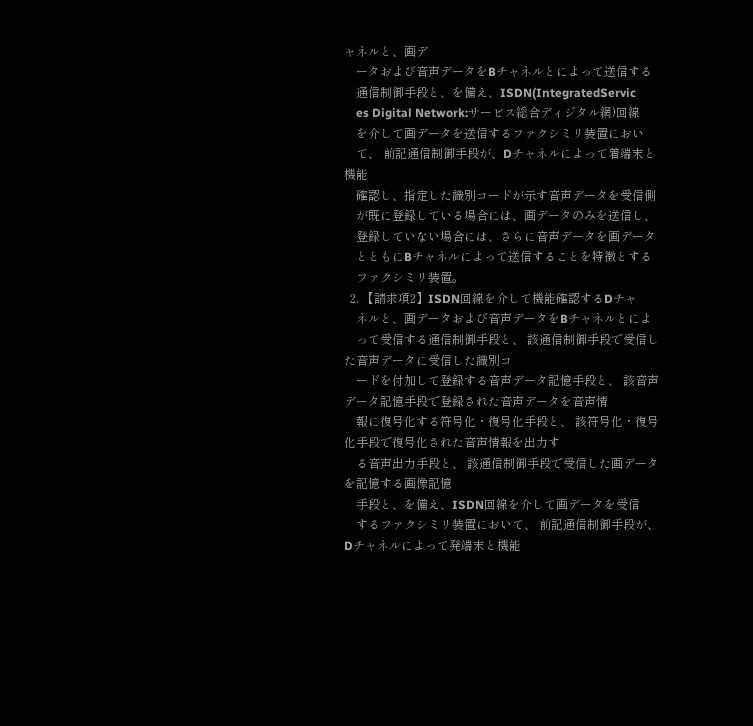ャネルと、画デ
    ータおよび音声データをBチャネルとによって送信する
    通信制御手段と、を備え、ISDN(IntegratedServic
    es Digital Network:サービス総合ディジタル網)回線
    を介して画データを送信するファクシミリ装置におい
    て、 前記通信制御手段が、Dチャネルによって着端末と機能
    確認し、指定した識別コードが示す音声データを受信側
    が既に登録している場合には、画データのみを送信し、
    登録していない場合には、さらに音声データを画データ
    とともにBチャネルによって送信することを特徴とする
    ファクシミリ装置。
  2. 【請求項2】ISDN回線を介して機能確認するDチャ
    ネルと、画データおよび音声データをBチャネルとによ
    って受信する通信制御手段と、 該通信制御手段で受信した音声データに受信した識別コ
    ードを付加して登録する音声データ記憶手段と、 該音声データ記憶手段で登録された音声データを音声情
    報に復号化する符号化・復号化手段と、 該符号化・復号化手段で復号化された音声情報を出力す
    る音声出力手段と、 該通信制御手段で受信した画データを記憶する画像記憶
    手段と、を備え、ISDN回線を介して画データを受信
    するファクシミリ装置において、 前記通信制御手段が、Dチャネルによって発端末と機能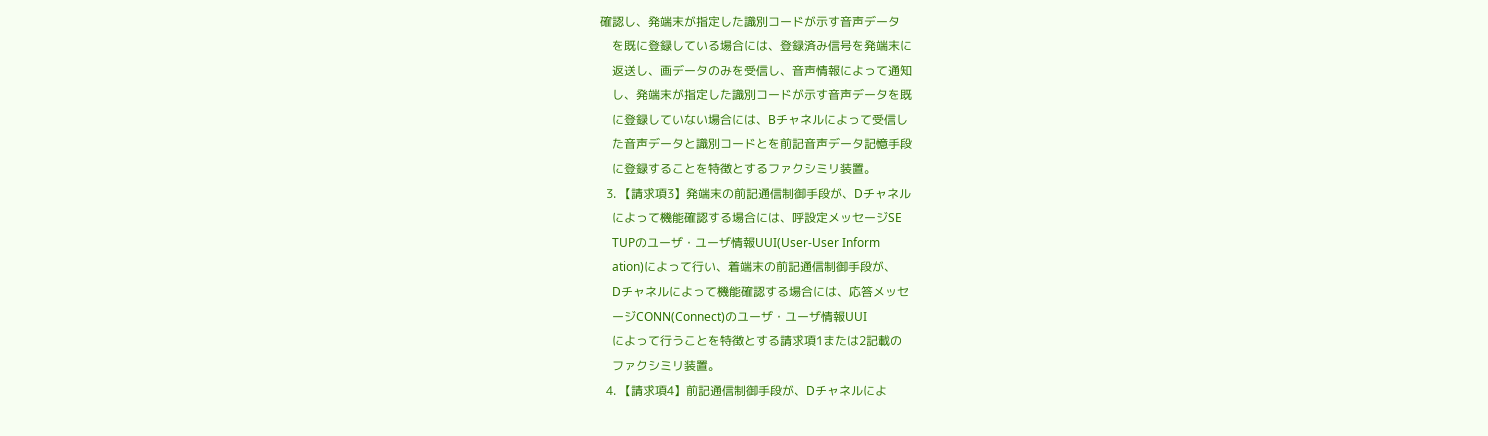確認し、発端末が指定した識別コードが示す音声データ
    を既に登録している場合には、登録済み信号を発端末に
    返送し、画データのみを受信し、音声情報によって通知
    し、発端末が指定した識別コードが示す音声データを既
    に登録していない場合には、Bチャネルによって受信し
    た音声データと識別コードとを前記音声データ記憶手段
    に登録することを特徴とするファクシミリ装置。
  3. 【請求項3】発端末の前記通信制御手段が、Dチャネル
    によって機能確認する場合には、呼設定メッセージSE
    TUPのユーザ・ユーザ情報UUI(User-User Inform
    ation)によって行い、着端末の前記通信制御手段が、
    Dチャネルによって機能確認する場合には、応答メッセ
    ージCONN(Connect)のユーザ・ユーザ情報UUI
    によって行うことを特徴とする請求項1または2記載の
    ファクシミリ装置。
  4. 【請求項4】前記通信制御手段が、Dチャネルによ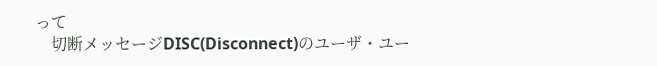って
    切断メッセージDISC(Disconnect)のユーザ・ユー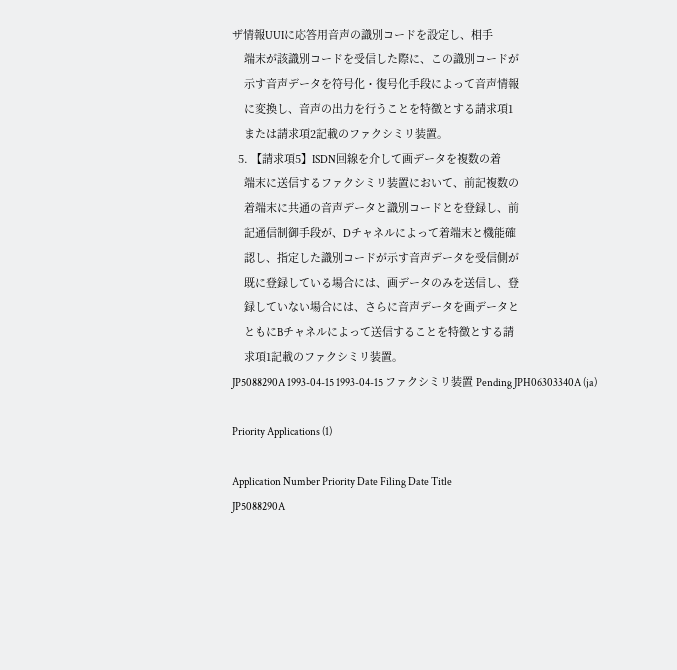ザ情報UUIに応答用音声の識別コードを設定し、相手
    端末が該識別コードを受信した際に、この識別コードが
    示す音声データを符号化・復号化手段によって音声情報
    に変換し、音声の出力を行うことを特徴とする請求項1
    または請求項2記載のファクシミリ装置。
  5. 【請求項5】ISDN回線を介して画データを複数の着
    端末に送信するファクシミリ装置において、前記複数の
    着端末に共通の音声データと識別コードとを登録し、前
    記通信制御手段が、Dチャネルによって着端末と機能確
    認し、指定した識別コードが示す音声データを受信側が
    既に登録している場合には、画データのみを送信し、登
    録していない場合には、さらに音声データを画データと
    ともにBチャネルによって送信することを特徴とする請
    求項1記載のファクシミリ装置。
JP5088290A 1993-04-15 1993-04-15 ファクシミリ装置 Pending JPH06303340A (ja)

Priority Applications (1)

Application Number Priority Date Filing Date Title
JP5088290A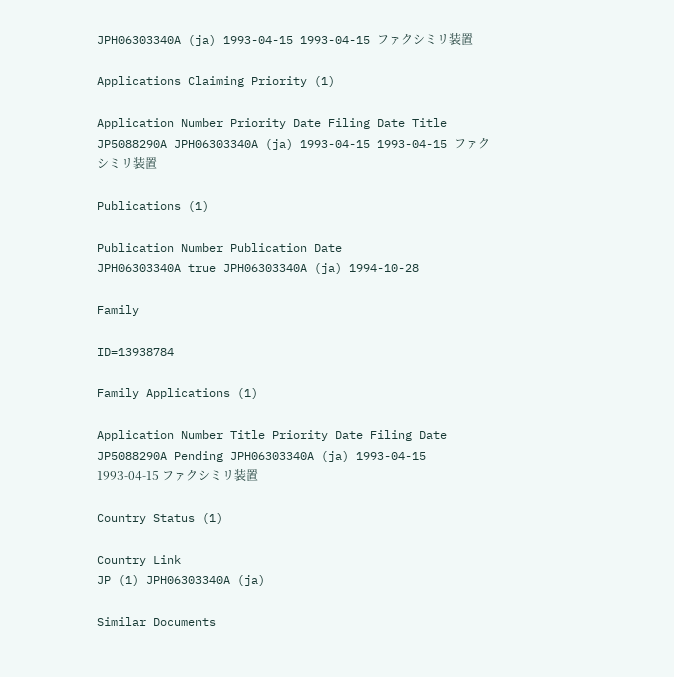JPH06303340A (ja) 1993-04-15 1993-04-15 ファクシミリ装置

Applications Claiming Priority (1)

Application Number Priority Date Filing Date Title
JP5088290A JPH06303340A (ja) 1993-04-15 1993-04-15 ファクシミリ装置

Publications (1)

Publication Number Publication Date
JPH06303340A true JPH06303340A (ja) 1994-10-28

Family

ID=13938784

Family Applications (1)

Application Number Title Priority Date Filing Date
JP5088290A Pending JPH06303340A (ja) 1993-04-15 1993-04-15 ファクシミリ装置

Country Status (1)

Country Link
JP (1) JPH06303340A (ja)

Similar Documents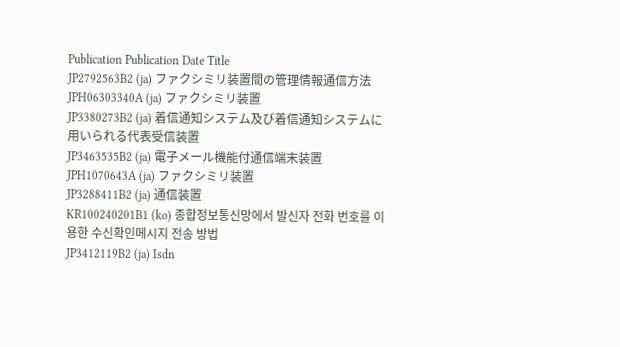Publication Publication Date Title
JP2792563B2 (ja) ファクシミリ装置間の管理情報通信方法
JPH06303340A (ja) ファクシミリ装置
JP3380273B2 (ja) 着信通知システム及び着信通知システムに用いられる代表受信装置
JP3463535B2 (ja) 電子メール機能付通信端末装置
JPH1070643A (ja) ファクシミリ装置
JP3288411B2 (ja) 通信装置
KR100240201B1 (ko) 종합정보통신망에서 발신자 전화 번호를 이용한 수신확인메시지 전송 방법
JP3412119B2 (ja) Isdn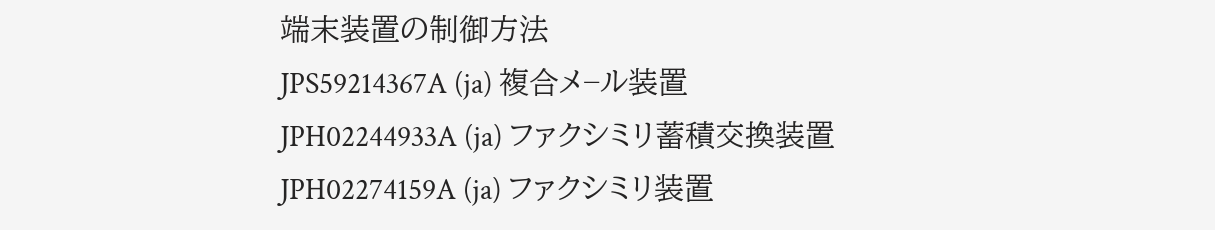端末装置の制御方法
JPS59214367A (ja) 複合メ−ル装置
JPH02244933A (ja) ファクシミリ蓄積交換装置
JPH02274159A (ja) ファクシミリ装置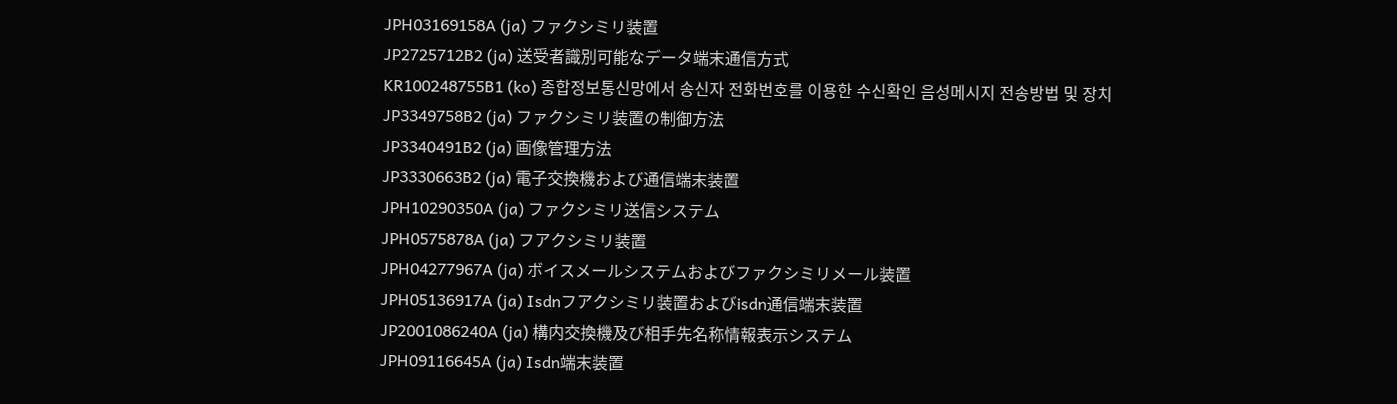JPH03169158A (ja) ファクシミリ装置
JP2725712B2 (ja) 送受者識別可能なデータ端末通信方式
KR100248755B1 (ko) 종합정보통신망에서 송신자 전화번호를 이용한 수신확인 음성메시지 전송방법 및 장치
JP3349758B2 (ja) ファクシミリ装置の制御方法
JP3340491B2 (ja) 画像管理方法
JP3330663B2 (ja) 電子交換機および通信端末装置
JPH10290350A (ja) ファクシミリ送信システム
JPH0575878A (ja) フアクシミリ装置
JPH04277967A (ja) ボイスメールシステムおよびファクシミリメール装置
JPH05136917A (ja) Isdnフアクシミリ装置およびisdn通信端末装置
JP2001086240A (ja) 構内交換機及び相手先名称情報表示システム
JPH09116645A (ja) Isdn端末装置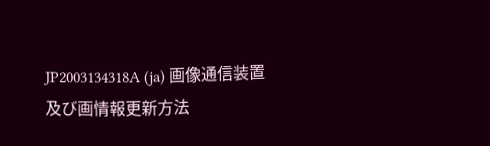JP2003134318A (ja) 画像通信装置及び画情報更新方法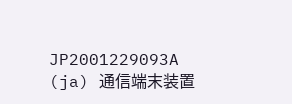JP2001229093A (ja) 通信端末装置